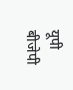यूपी बीजेपी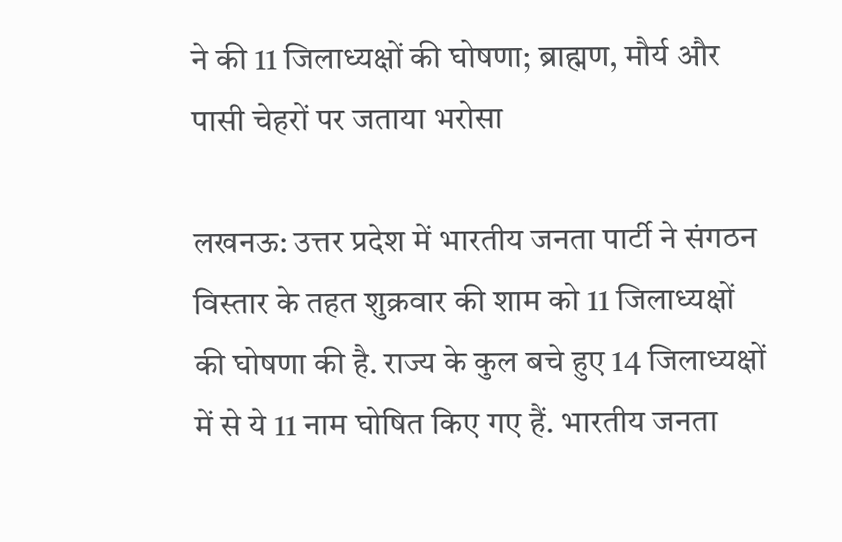ने की 11 जिलाध्यक्षों की घोषणा; ब्राह्मण, मौर्य और पासी चेहरों पर जताया भरोसा

लखनऊ: उत्तर प्रदेश में भारतीय जनता पार्टी ने संगठन विस्तार के तहत शुक्रवार की शाम को 11 जिलाध्यक्षों की घोषणा की है. राज्य के कुल बचे हुए 14 जिलाध्यक्षों में से ये 11 नाम घोषित किए गए हैं. भारतीय जनता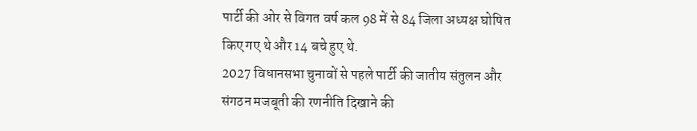पार्टी की ओर से विगत वर्ष कल 98 में से 84 जिला अध्यक्ष घोषित किए गए थे और 14 बचे हुए थे.
2027 विधानसभा चुनावों से पहले पार्टी की जातीय संतुलन और संगठन मजबूती की रणनीति दिखाने की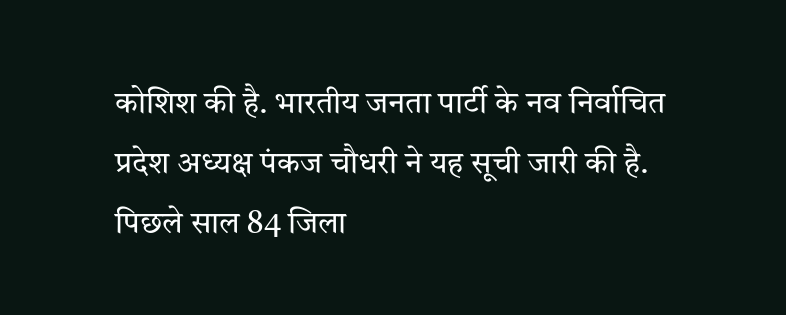कोशिश की है. भारतीय जनता पार्टी के नव निर्वाचित प्रदेश अध्यक्ष पंकज चौधरी ने यह सूची जारी की है. पिछले साल 84 जिला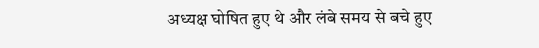अध्यक्ष घोषित हुए थे और लंबे समय से बचे हुए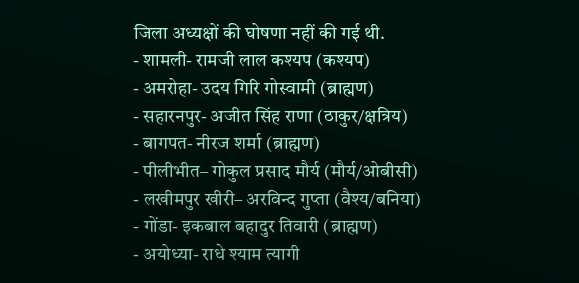जिला अध्यक्षों की घोषणा नहीं की गई थी.
- शामली- रामजी लाल कश्यप (कश्यप)
- अमरोहा- उदय गिरि गोस्वामी (ब्राह्मण)
- सहारनपुर- अजीत सिंह राणा (ठाकुर/क्षत्रिय)
- बागपत- नीरज शर्मा (ब्राह्मण)
- पीलीभीत– गोकुल प्रसाद मौर्य (मौर्य/ओबीसी)
- लखीमपुर खीरी– अरविन्द गुप्ता (वैश्य/बनिया)
- गोंडा- इकबाल बहादुर तिवारी (ब्राह्मण)
- अयोध्या- राधे श्याम त्यागी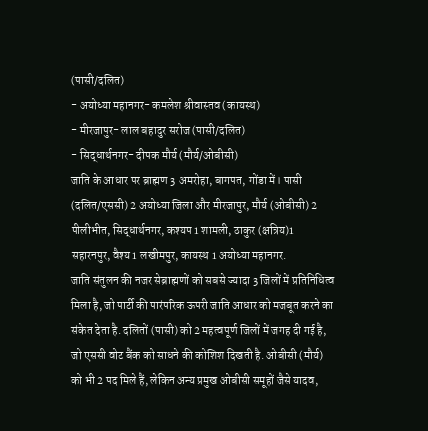(पासी/दलित)
- अयोध्या महानगर- कमलेश श्रीवास्तव (कायस्थ)
- मीरजापुर- लाल बहादुर सरोज (पासी/दलित)
- सिद्धार्थनगर- दीपक मौर्य (मौर्य/ओबीसी)
जाति के आधार पर ब्राह्मण 3 अमरोहा, बागपत, गोंडा में। पासी (दलित/एससी) 2 अयोध्या जिला और मीरजापुर, मौर्य (ओबीसी) 2 पीलीभीत, सिद्धार्थनगर, कश्यप 1 शामली, ठाकुर (क्षत्रिय)1 सहारनपुर, वैश्य 1 लखीमपुर, कायस्थ 1 अयोध्या महानगर.
जाति संतुलन की नजर सेब्राह्मणों को सबसे ज्यादा 3 जिलों में प्रतिनिधित्व मिला है, जो पार्टी की पारंपरिक ऊपरी जाति आधार को मजबूत करने का संकेत देता है. दलितों (पासी) को 2 महत्वपूर्ण जिलों में जगह दी गई है, जो एससी वोट बैंक को साधने की कोशिश दिखती है. ओबीसी (मौर्य) को भी 2 पद मिले हैं, लेकिन अन्य प्रमुख ओबीसी समूहों जैसे यादव,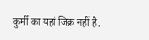कुर्मी का यहां जिक्र नहीं है.